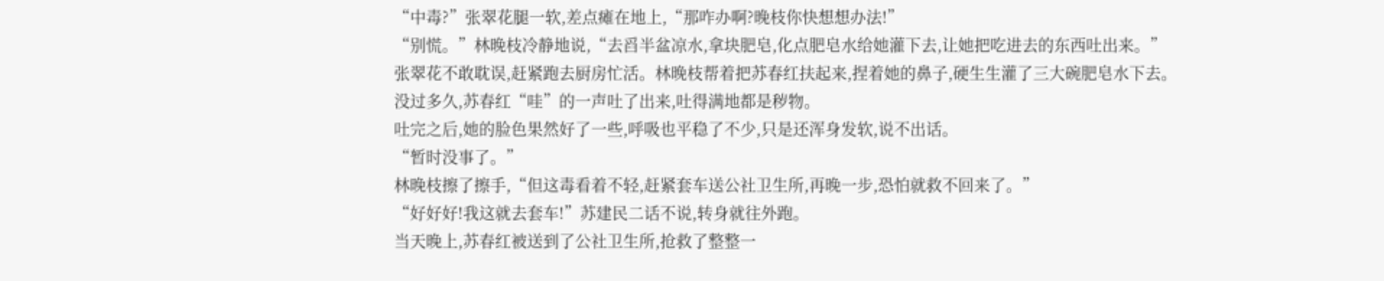“中毒?”张翠花腿一软,差点瘫在地上,“那咋办啊?晚枝你快想想办法!”
“别慌。”林晚枝冷静地说,“去舀半盆凉水,拿块肥皂,化点肥皂水给她灌下去,让她把吃进去的东西吐出来。”
张翠花不敢耽误,赶紧跑去厨房忙活。林晚枝帮着把苏春红扶起来,捏着她的鼻子,硬生生灌了三大碗肥皂水下去。
没过多久,苏春红“哇”的一声吐了出来,吐得满地都是秽物。
吐完之后,她的脸色果然好了一些,呼吸也平稳了不少,只是还浑身发软,说不出话。
“暂时没事了。”
林晚枝擦了擦手,“但这毒看着不轻,赶紧套车送公社卫生所,再晚一步,恐怕就救不回来了。”
“好好好!我这就去套车!”苏建民二话不说,转身就往外跑。
当天晚上,苏春红被送到了公社卫生所,抢救了整整一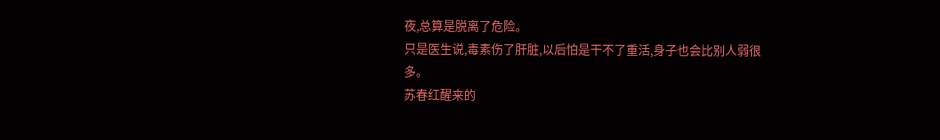夜,总算是脱离了危险。
只是医生说,毒素伤了肝脏,以后怕是干不了重活,身子也会比别人弱很多。
苏春红醒来的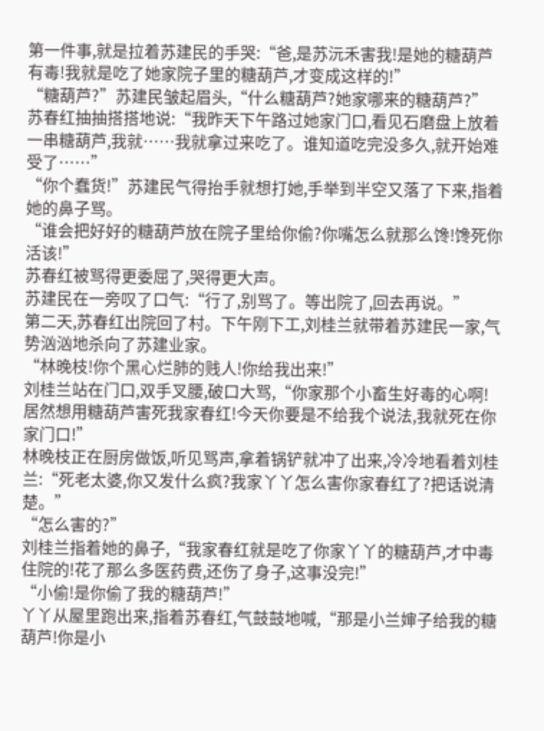第一件事,就是拉着苏建民的手哭:“爸,是苏沅禾害我!是她的糖葫芦有毒!我就是吃了她家院子里的糖葫芦,才变成这样的!”
“糖葫芦?”苏建民皱起眉头,“什么糖葫芦?她家哪来的糖葫芦?”
苏春红抽抽搭搭地说:“我昨天下午路过她家门口,看见石磨盘上放着一串糖葫芦,我就……我就拿过来吃了。谁知道吃完没多久,就开始难受了……”
“你个蠢货!”苏建民气得抬手就想打她,手举到半空又落了下来,指着她的鼻子骂。
“谁会把好好的糖葫芦放在院子里给你偷?你嘴怎么就那么馋!馋死你活该!”
苏春红被骂得更委屈了,哭得更大声。
苏建民在一旁叹了口气:“行了,别骂了。等出院了,回去再说。”
第二天,苏春红出院回了村。下午刚下工,刘桂兰就带着苏建民一家,气势汹汹地杀向了苏建业家。
“林晚枝!你个黑心烂肺的贱人!你给我出来!”
刘桂兰站在门口,双手叉腰,破口大骂,“你家那个小畜生好毒的心啊!居然想用糖葫芦害死我家春红!今天你要是不给我个说法,我就死在你家门口!”
林晚枝正在厨房做饭,听见骂声,拿着锅铲就冲了出来,冷冷地看着刘桂兰:“死老太婆,你又发什么疯?我家丫丫怎么害你家春红了?把话说清楚。”
“怎么害的?”
刘桂兰指着她的鼻子,“我家春红就是吃了你家丫丫的糖葫芦,才中毒住院的!花了那么多医药费,还伤了身子,这事没完!”
“小偷!是你偷了我的糖葫芦!”
丫丫从屋里跑出来,指着苏春红,气鼓鼓地喊,“那是小兰婶子给我的糖葫芦!你是小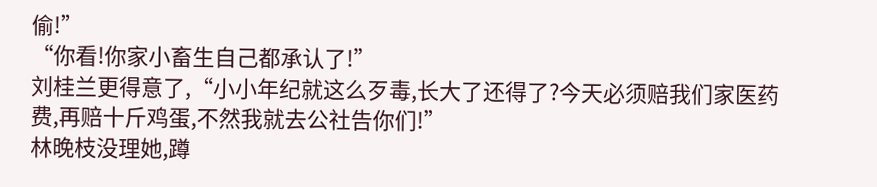偷!”
“你看!你家小畜生自己都承认了!”
刘桂兰更得意了,“小小年纪就这么歹毒,长大了还得了?今天必须赔我们家医药费,再赔十斤鸡蛋,不然我就去公社告你们!”
林晚枝没理她,蹲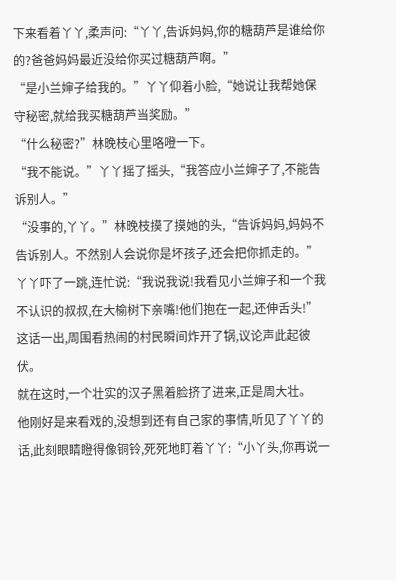下来看着丫丫,柔声问:“丫丫,告诉妈妈,你的糖葫芦是谁给你的?爸爸妈妈最近没给你买过糖葫芦啊。”
“是小兰婶子给我的。”丫丫仰着小脸,“她说让我帮她保守秘密,就给我买糖葫芦当奖励。”
“什么秘密?”林晚枝心里咯噔一下。
“我不能说。”丫丫摇了摇头,“我答应小兰婶子了,不能告诉别人。”
“没事的,丫丫。”林晚枝摸了摸她的头,“告诉妈妈,妈妈不告诉别人。不然别人会说你是坏孩子,还会把你抓走的。”
丫丫吓了一跳,连忙说:“我说我说!我看见小兰婶子和一个我不认识的叔叔,在大榆树下亲嘴!他们抱在一起,还伸舌头!”
这话一出,周围看热闹的村民瞬间炸开了锅,议论声此起彼伏。
就在这时,一个壮实的汉子黑着脸挤了进来,正是周大壮。
他刚好是来看戏的,没想到还有自己家的事情,听见了丫丫的话,此刻眼睛瞪得像铜铃,死死地盯着丫丫:“小丫头,你再说一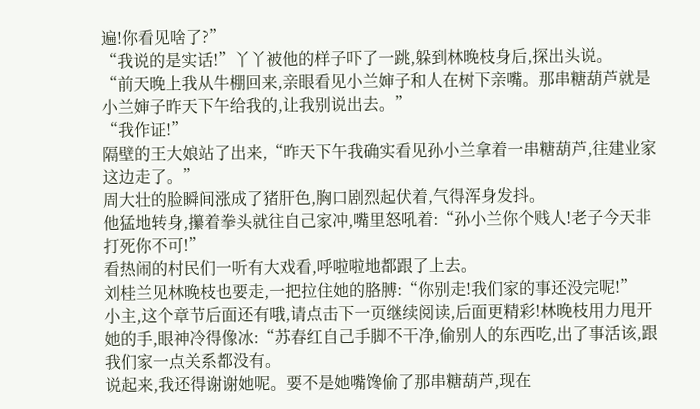遍!你看见啥了?”
“我说的是实话!”丫丫被他的样子吓了一跳,躲到林晚枝身后,探出头说。
“前天晚上我从牛棚回来,亲眼看见小兰婶子和人在树下亲嘴。那串糖葫芦就是小兰婶子昨天下午给我的,让我别说出去。”
“我作证!”
隔壁的王大娘站了出来,“昨天下午我确实看见孙小兰拿着一串糖葫芦,往建业家这边走了。”
周大壮的脸瞬间涨成了猪肝色,胸口剧烈起伏着,气得浑身发抖。
他猛地转身,攥着拳头就往自己家冲,嘴里怒吼着:“孙小兰你个贱人!老子今天非打死你不可!”
看热闹的村民们一听有大戏看,呼啦啦地都跟了上去。
刘桂兰见林晚枝也要走,一把拉住她的胳膊:“你别走!我们家的事还没完呢!”
小主,这个章节后面还有哦,请点击下一页继续阅读,后面更精彩!林晚枝用力甩开她的手,眼神冷得像冰:“苏春红自己手脚不干净,偷别人的东西吃,出了事活该,跟我们家一点关系都没有。
说起来,我还得谢谢她呢。要不是她嘴馋偷了那串糖葫芦,现在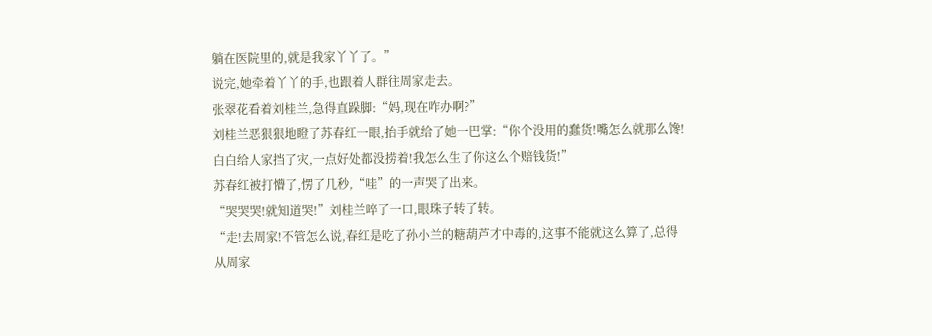躺在医院里的,就是我家丫丫了。”
说完,她牵着丫丫的手,也跟着人群往周家走去。
张翠花看着刘桂兰,急得直跺脚:“妈,现在咋办啊?”
刘桂兰恶狠狠地瞪了苏春红一眼,抬手就给了她一巴掌:“你个没用的蠢货!嘴怎么就那么馋!白白给人家挡了灾,一点好处都没捞着!我怎么生了你这么个赔钱货!”
苏春红被打懵了,愣了几秒,“哇”的一声哭了出来。
“哭哭哭!就知道哭!”刘桂兰啐了一口,眼珠子转了转。
“走!去周家!不管怎么说,春红是吃了孙小兰的糖葫芦才中毒的,这事不能就这么算了,总得从周家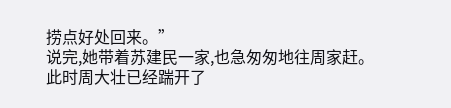捞点好处回来。”
说完,她带着苏建民一家,也急匆匆地往周家赶。
此时周大壮已经踹开了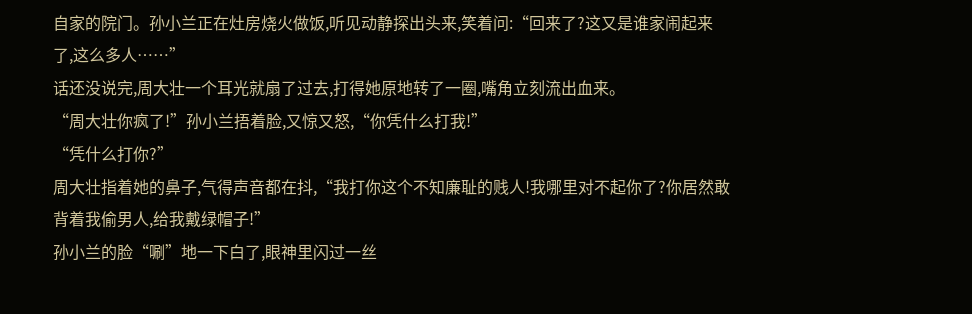自家的院门。孙小兰正在灶房烧火做饭,听见动静探出头来,笑着问:“回来了?这又是谁家闹起来了,这么多人……”
话还没说完,周大壮一个耳光就扇了过去,打得她原地转了一圈,嘴角立刻流出血来。
“周大壮你疯了!”孙小兰捂着脸,又惊又怒,“你凭什么打我!”
“凭什么打你?”
周大壮指着她的鼻子,气得声音都在抖,“我打你这个不知廉耻的贱人!我哪里对不起你了?你居然敢背着我偷男人,给我戴绿帽子!”
孙小兰的脸“唰”地一下白了,眼神里闪过一丝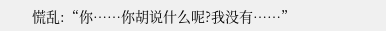慌乱:“你……你胡说什么呢?我没有……”